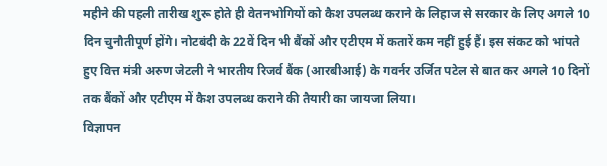महीने की पहली तारीख शुरू होते ही वेतनभोगियों को कैश उपलब्ध कराने के लिहाज से सरकार के लिए अगले 10 दिन चुनौतीपूर्ण होंगे। नोटबंदी के 22वें दिन भी बैंकों और एटीएम में कतारें कम नहीं हुई हैं। इस संकट को भांपते हुए वित्त मंत्री अरुण जेटली ने भारतीय रिजर्व बैंक (आरबीआई) के गवर्नर उर्जित पटेल से बात कर अगले 10 दिनों तक बैंकों और एटीएम में कैश उपलब्ध कराने की तैयारी का जायजा लिया।
विज्ञापन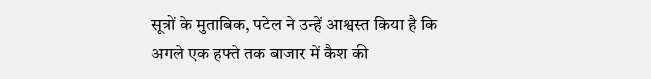सूत्रों के मुताबिक, पटेल ने उन्हें आश्वस्त किया है कि अगले एक हफ्ते तक बाजार में कैश की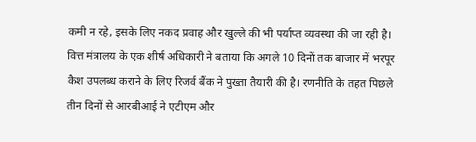कमी न रहे, इसके लिए नकद प्रवाह और खुल्ले की भी पर्याप्त व्यवस्था की जा रही है।
वित्त मंत्रालय के एक शीर्ष अधिकारी ने बताया कि अगले 10 दिनों तक बाजार में भरपूर कैश उपलब्ध कराने के लिए रिजर्व बैंक ने पुख्ता तैयारी की है। रणनीति के तहत पिछले तीन दिनों से आरबीआई ने एटीएम और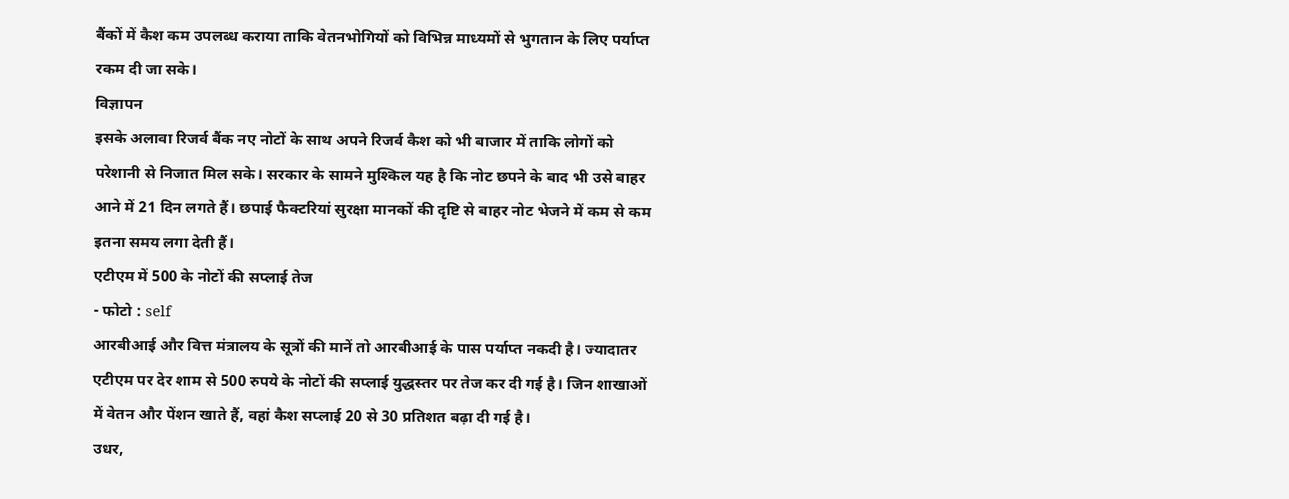बैंकों में कैश कम उपलब्ध कराया ताकि वेतनभोगियों को विभिन्न माध्यमों से भुगतान के लिए पर्याप्त रकम दी जा सके।
विज्ञापन
इसके अलावा रिजर्व बैंक नए नोटों के साथ अपने रिजर्व कैश को भी बाजार में ताकि लोगों को परेशानी से निजात मिल सके। सरकार के सामने मुश्किल यह है कि नोट छपने के बाद भी उसे बाहर आने में 21 दिन लगते हैं। छपाई फैक्टरियां सुरक्षा मानकों की दृष्टि से बाहर नोट भेजने में कम से कम इतना समय लगा देती हैं।
एटीएम में 500 के नोटों की सप्लाई तेज
- फोटो : self
आरबीआई और वित्त मंत्रालय के सूत्रों की मानें तो आरबीआई के पास पर्याप्त नकदी है। ज्यादातर एटीएम पर देर शाम से 500 रुपये के नोटों की सप्लाई युद्धस्तर पर तेज कर दी गई है। जिन शाखाओं में वेतन और पेंशन खाते हैं, वहां कैश सप्लाई 20 से 30 प्रतिशत बढ़ा दी गई है।
उधर,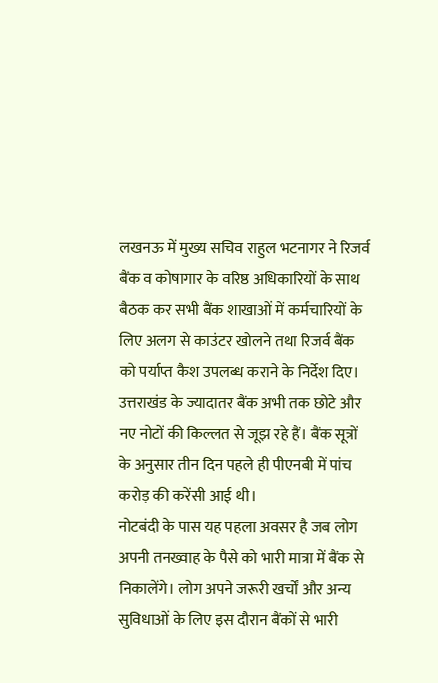लखनऊ में मुख्य सचिव राहुल भटनागर ने रिजर्व बैंक व कोषागार के वरिष्ठ अधिकारियों के साथ बैठक कर सभी बैंक शाखाओं में कर्मचारियों के लिए अलग से काउंटर खोलने तथा रिजर्व बैंक को पर्याप्त कैश उपलब्ध कराने के निर्देश दिए। उत्तराखंड के ज्यादातर बैंक अभी तक छोटे और नए नोटों की किल्लत से जूझ रहे हैं। बैंक सूत्रों के अनुसार तीन दिन पहले ही पीएनबी में पांच करोड़ की करेंसी आई थी।
नोटबंदी के पास यह पहला अवसर है जब लोग अपनी तनख्वाह के पैसे को भारी मात्रा में बैंक से निकालेंगे। लोग अपने जरूरी खर्चों और अन्य सुविधाओं के लिए इस दौरान बैंकों से भारी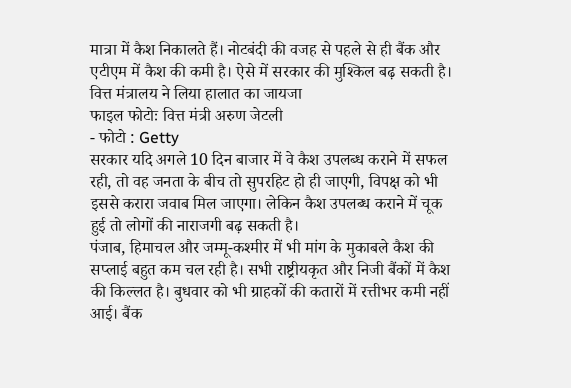मात्रा में कैश निकालते हैं। नोटबंदी की वजह से पहले से ही बैंक और एटीएम में कैश की कमी है। ऐसे में सरकार की मुश्किल बढ़ सकती है।
वित्त मंत्रालय ने लिया हालात का जायजा
फाइल फोटोः वित्त मंत्री अरुण जेटली
- फोटो : Getty
सरकार यदि अगले 10 दिन बाजार में वे कैश उपलब्ध कराने में सफल रही, तो वह जनता के बीच तो सुपरहिट हो ही जाएगी, विपक्ष को भी इससे करारा जवाब मिल जाएगा। लेकिन कैश उपलब्ध कराने में चूक हुई तो लोगों की नाराजगी बढ़ सकती है।
पंजाब, हिमाचल और जम्मू-कश्मीर में भी मांग के मुकाबले कैश की सप्लाई बहुत कम चल रही है। सभी राष्ट्रीयकृत और निजी बैंकों में कैश की किल्लत है। बुधवार को भी ग्राहकों की कतारों में रत्तीभर कमी नहीं आई। बैंक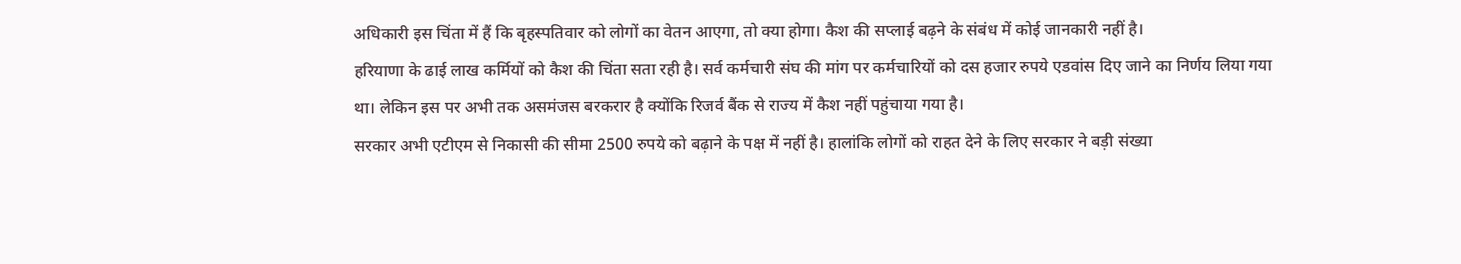अधिकारी इस चिंता में हैं कि बृहस्पतिवार को लोगों का वेतन आएगा, तो क्या होगा। कैश की सप्लाई बढ़ने के संबंध में कोई जानकारी नहीं है।
हरियाणा के ढाई लाख कर्मियों को कैश की चिंता सता रही है। सर्व कर्मचारी संघ की मांग पर कर्मचारियों को दस हजार रुपये एडवांस दिए जाने का निर्णय लिया गया था। लेकिन इस पर अभी तक असमंजस बरकरार है क्योंकि रिजर्व बैंक से राज्य में कैश नहीं पहुंचाया गया है।
सरकार अभी एटीएम से निकासी की सीमा 2500 रुपये को बढ़ाने के पक्ष में नहीं है। हालांकि लोगों को राहत देने के लिए सरकार ने बड़ी संख्या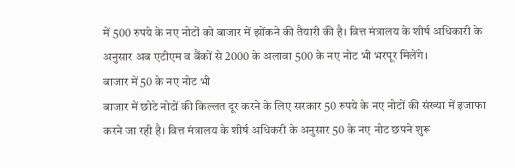में 500 रुपये के नए नोटों को बाजार में झोंकने की तैयारी की है। वित्त मंत्रालय के शीर्ष अधिकारी के अनुसार अब एटीएम व बैंकों से 2000 के अलावा 500 के नए नोट भी भरपूर मिलेंगे।
बाजार में 50 के नए नोट भी
बाजार में छोटे नोटों की किल्लत दूर करने के लिए सरकार 50 रुपये के नए नोटों की संख्या में इजाफा करने जा रही है। वित्त मंत्रालय के शीर्ष अधिकरी के अनुसार 50 के नए नोट छपने शुरू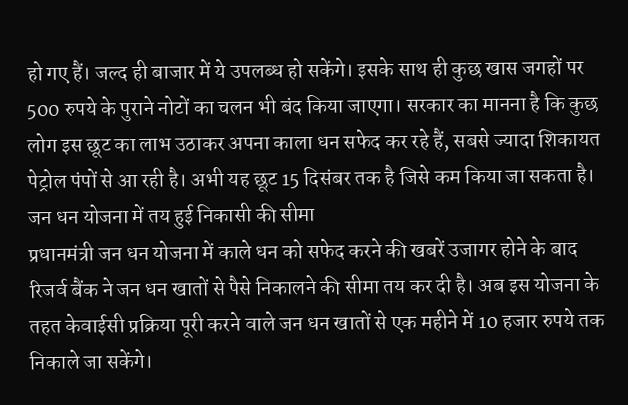हो गए हैं। जल्द ही बाजार में ये उपलब्ध हो सकेंगे। इसके साथ ही कुछ खास जगहों पर 500 रुपये के पुराने नोटों का चलन भी बंद किया जाएगा। सरकार का मानना है कि कुछ लोग इस छूट का लाभ उठाकर अपना काला धन सफेद कर रहे हैं, सबसे ज्यादा शिकायत पेट्रोल पंपों से आ रही है। अभी यह छूट 15 दिसंबर तक है जिसे कम किया जा सकता है।
जन धन योजना में तय हुई निकासी की सीमा
प्रधानमंत्री जन धन योजना में काले धन को सफेद करने की खबरें उजागर होने के बाद रिजर्व बैंक ने जन धन खातों से पैसे निकालने की सीमा तय कर दी है। अब इस योजना के तहत केवाईसी प्रक्रिया पूरी करने वाले जन धन खातों से एक महीने में 10 हजार रुपये तक निकाले जा सकेंगे।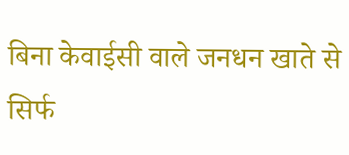बिना केवाईसी वाले जनधन खाते से सिर्फ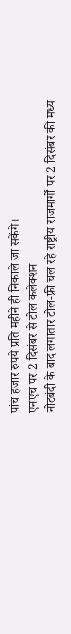पांच हजार रुपये प्रति महीने ही निकाले जा सकेंगे।
एनएच पर 2 दिसंबर से टोल कलेक्शन
नोटबंदी के बाद लगातार टोल-फ्री चल रहे राष्ट्रीय राजमार्गों पर 2 दिसंबर की मध्य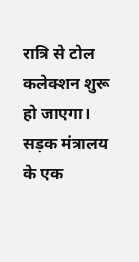रात्रि से टोल कलेक्शन शुरू हो जाएगा। सड़क मंत्रालय के एक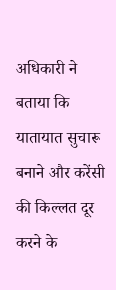अधिकारी ने बताया कि यातायात सुचारू बनाने और करेंसी की किल्लत दूर करने के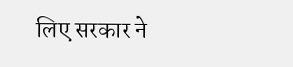लिए सरकार ने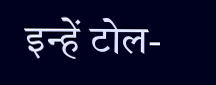इन्हें टोल-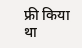फ्री किया था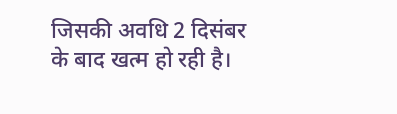जिसकी अवधि 2 दिसंबर के बाद खत्म हो रही है।